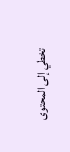تخطي إلى المحتوى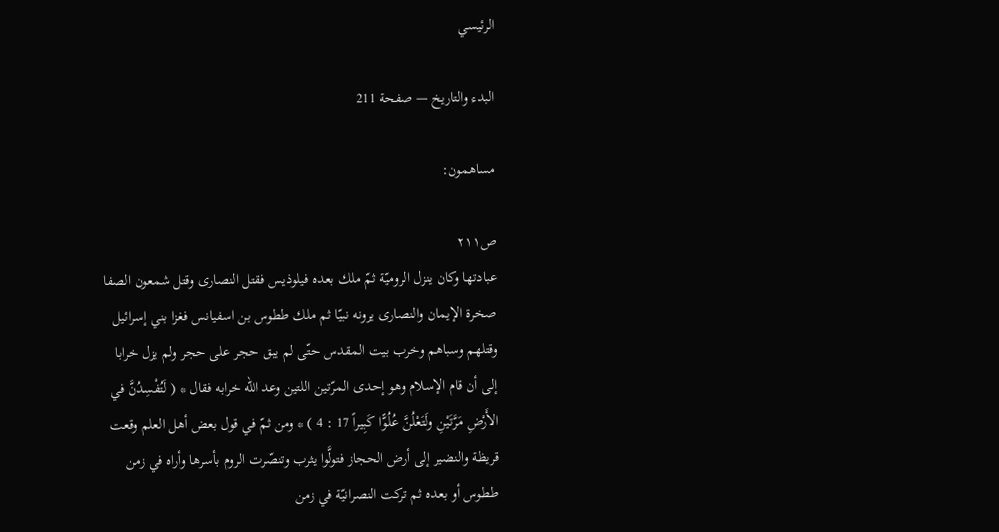الرئيسي

البدء والتاريخ — صفحة 211

مساهمون:

ص٢١١
عبادتها وكان ينزل الروميّة ثمّ ملك بعده فيلوذيس فقتل النصارى وقتل شمعون الصفا صخرة الإيمان والنصارى يرونه نبيّا ثم ملك ططوس بن اسفيانس فغزا بني إسرائيل وقتلهم وسباهم وخرب بيت المقدس حتّى لم يبق حجر على حجر ولم يزل خرابا إلى أن قام الإسلام وهو إحدى المرّتين اللتين وعد الله خرابه فقال * ( لَتُفْسِدُنَّ في الأَرْضِ مَرَّتَيْنِ ولَتَعْلُنَّ عُلُوًّا كَبِيراً 17 : 4 ) * ومن ثمّ في قول بعض أهل العلم وقعت قريظة والنضير إلى أرض الحجاز فتولَّوا يثرب وتنصّرت الروم بأسرها وأراه في زمن ططوس أو بعده ثم تركت النصرانيّة في زمن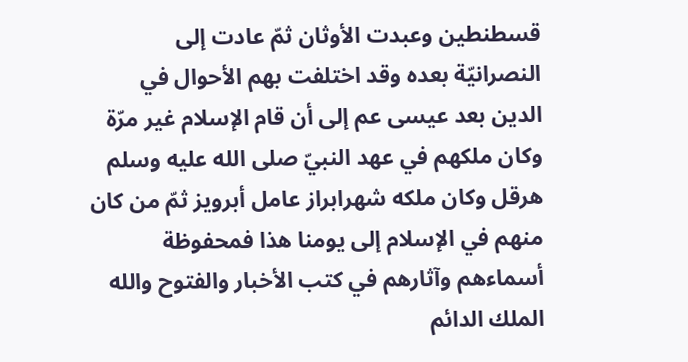قسطنطين وعبدت الأوثان ثمّ عادت إلى النصرانيّة بعده وقد اختلفت بهم الأحوال في الدين بعد عيسى عم إلى أن قام الإسلام غير مرّة وكان ملكهم في عهد النبيّ صلى الله عليه وسلم هرقل وكان ملكه شهرابراز عامل أبرويز ثمّ من كان منهم في الإسلام إلى يومنا هذا فمحفوظة أسماءهم وآثارهم في كتب الأخبار والفتوح والله الملك الدائم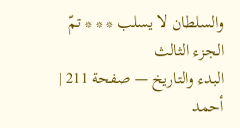والسلطان لا يسلب * * * تمّ الجزء الثالث
البدء والتاريخ — صفحة 211 | أحمد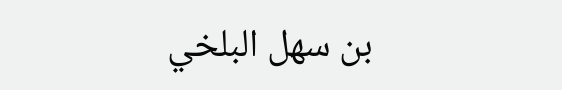بن سهل البلخي